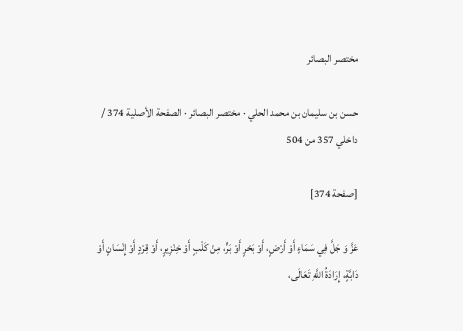مختصر البصائر

حسن بن سليمان بن محمد الحلي · مختصر البصائر · الصفحة الأصلية 374 / داخلي 357 من 504

[صفحة 374]

عَزَّ وَ جَلَّ فِي سَمَاءٍ أَوْ أَرْضٍ، أَوْ بَحْرٍ أَوْ بَرٍّ، مِنْ كَلْبٍ أَوْ خِنْزِيرٍ، أَوْ قِرْدٍ أَوْ إِنْسَانٍ أَوْ دَابَّةٍ، إِرَادَةُ اللَّهِ تَعَالَى،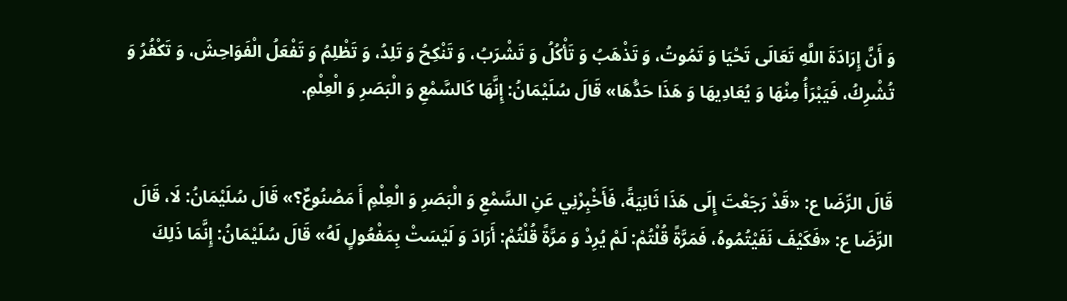وَ أَنَّ إِرَادَةَ اللَّهِ تَعَالَى تَحْيَا وَ تَمُوتُ، وَ تَذْهَبُ وَ تَأْكُلُ وَ تَشْرَبُ، وَ تَنْكِحُ وَ تَلِدُ، وَ تَظْلِمُ وَ تَفْعَلُ الْفَوَاحِشَ، وَ تَكْفُرُ وَ تُشْرِكُ، فَيَبْرَأُ مِنْهَا وَ يُعَادِيهَا وَ هَذَا حَدُّهَا» قَالَ سُلَيْمَانُ: إِنَّهَا كَالسَّمْعِ وَ الْبَصَرِ وَ الْعِلْمِ.


قَالَ الرِّضَا ع: «قَدْ رَجَعْتَ إِلَى هَذَا ثَانِيَةً، فَأَخْبِرْنِي عَنِ السَّمْعِ وَ الْبَصَرِ وَ الْعِلْمِ أَ مَصْنُوعٌ؟» قَالَ سُلَيْمَانُ: لَا، قَالَ الرِّضَا ع: «فَكَيْفَ نَفَيْتُمُوهُ، فَمَرَّةً قُلْتُمْ: لَمْ يُرِدْ وَ مَرَّةً قُلْتُمْ: أَرَادَ وَ لَيْسَتْ بِمَفْعُولٍ لَهُ» قَالَ سُلَيْمَانُ: إِنَّمَا ذَلِكَ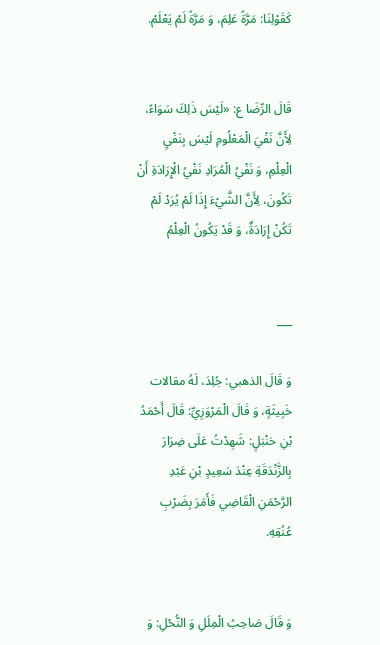كَقَوْلِنَا: مَرَّةً عَلِمَ، وَ مَرَّةً لَمْ يَعْلَمْ.


قَالَ الرِّضَا ع: «لَيْسَ ذَلِكَ سَوَاءً، لِأَنَّ نَفْيَ الْمَعْلُومِ لَيْسَ بِنَفْيِ الْعِلْمِ، وَ نَفْيُ الْمُرَادِ نَفْيُ الْإِرَادَةِ أَنْ تَكُونَ، لِأَنَّ الشَّيْءَ إِذَا لَمْ يُرَدْ لَمْ تَكُنْ إِرَادَةٌ، وَ قَدْ يَكُونُ الْعِلْمُ


___

وَ قَالَ الذهبي: جُلِدَ، لَهُ مقالات خَبِيثَةٍ، وَ قَالَ الْمَرْوَزِيِّ: قَالَ أَحْمَدُ بْنِ حَنْبَلٍ: شَهِدْتُ عَلَى ضِرَارَ بِالزَّنْدَقَةِ عِنْدَ سَعِيدٍ بْنِ عَبْدِ الرَّحْمَنِ الْقَاضِي فَأَمَرَ بِضَرْبِ عُنُقِهِ.


وَ قَالَ صَاحِبُ الْمِلَلِ وَ النُّحْلِ: وَ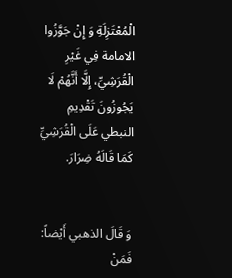الْمُعْتَزِلَةِ وَ إِنْ جَوَّزُوا الامامة فِي غَيْرِ الْقُرَشِيِّ، إِلَّا أَنَّهُمْ لَا يَجُوزُونَ تَقْدِيمِ النبطي عَلَى الْقُرَشِيِّ كَمَا قَالَهُ ضِرَارَ.


وَ قَالَ الذهبي أَيْضاً: فَمَنْ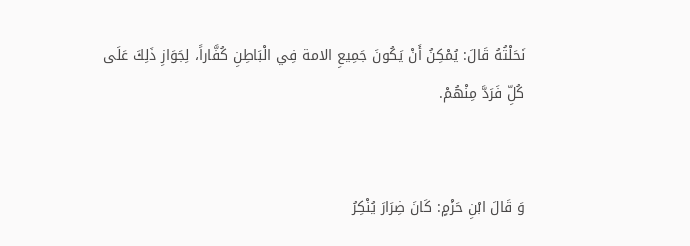نَحَلْتُهُ قَالَ: يُمْكِنُ أَنْ يَكُونَ جَمِيعِ الامة فِي الْبَاطِنِ كُفَّاراً، لِجَوَازِ ذَلِكَ عَلَى كُلِّ فَرَدَّ مِنْهُمْ.


وَ قَالَ ابْنِ حَزْمٍ: كَانَ ضِرَارَ يُنْكِرُ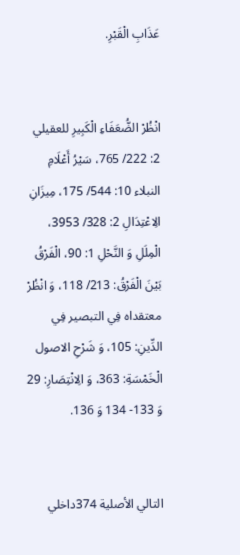عَذَابِ الْقَبْرِ.


انْظُرْ الضُّعَفَاءِ الْكَبِيرِ للعقيلي 2: 222/ 765، سَيْرُ أَعْلَامِ النبلاء 10: 544/ 175، مِيزَانِ الِاعْتِدَالِ 2: 328/ 3953، الْمِلَلِ وَ النَّحْلِ 1: 90، الْفَرْقُ بَيْنَ الْفَرْقُ: 213/ 118، وَ انْظُرْ معتقداه فِي التبصير فِي الدِّينِ: 105، وَ شَرْحِ الاصول الْخَمْسَةِ: 363، وَ الِانْتِصَارِ: 29 وَ 133- 134 وَ 136.


التالي الأصلية 374داخلي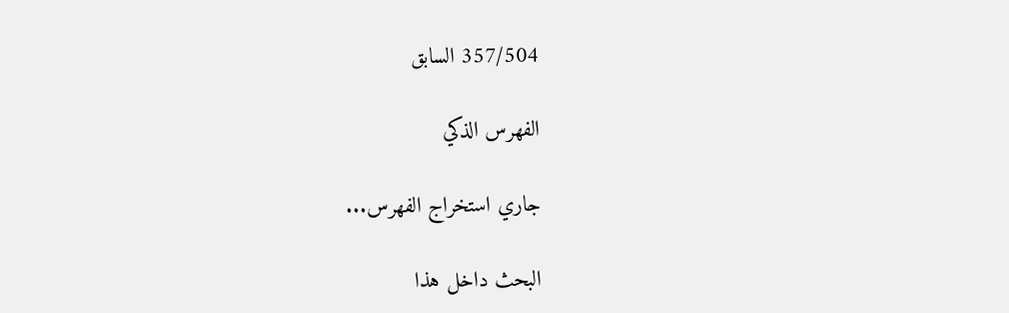357/504 السابق

الفهرس الذكي

جاري استخراج الفهرس...

البحث داخل هذا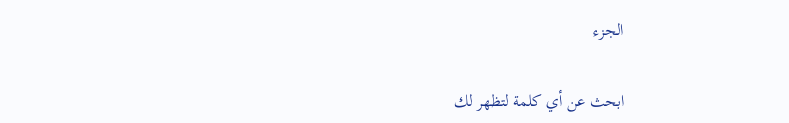الجزء

ابحث عن أي كلمة لتظهر لك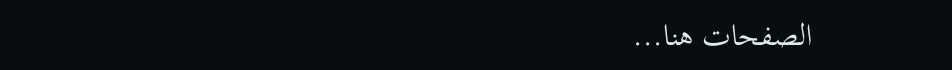الصفحات هنا...